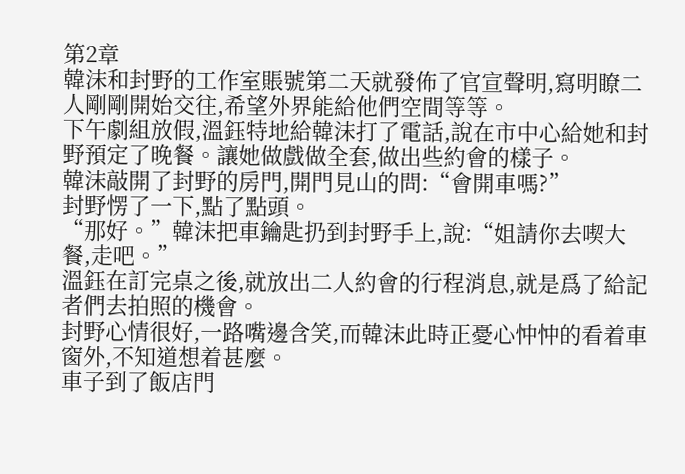第2章
韓沫和封野的工作室賬號第二天就發佈了官宣聲明,寫明瞭二人剛剛開始交往,希望外界能給他們空間等等。
下午劇組放假,溫鈺特地給韓沫打了電話,說在市中心給她和封野預定了晚餐。讓她做戲做全套,做出些約會的樣子。
韓沫敲開了封野的房門,開門見山的問:“會開車嗎?”
封野愣了一下,點了點頭。
“那好。”韓沫把車鑰匙扔到封野手上,說:“姐請你去喫大餐,走吧。”
溫鈺在訂完桌之後,就放出二人約會的行程消息,就是爲了給記者們去拍照的機會。
封野心情很好,一路嘴邊含笑,而韓沫此時正憂心忡忡的看着車窗外,不知道想着甚麼。
車子到了飯店門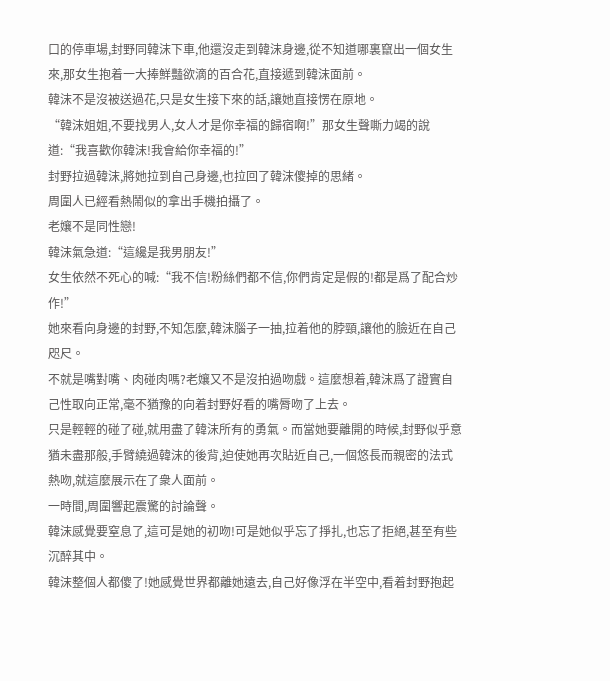口的停車場,封野同韓沫下車,他還沒走到韓沫身邊,從不知道哪裏竄出一個女生來,那女生抱着一大捧鮮豔欲滴的百合花,直接遞到韓沫面前。
韓沫不是沒被送過花,只是女生接下來的話,讓她直接愣在原地。
“韓沫姐姐,不要找男人,女人才是你幸福的歸宿啊!”那女生聲嘶力竭的說道:“我喜歡你韓沫!我會給你幸福的!”
封野拉過韓沫,將她拉到自己身邊,也拉回了韓沫傻掉的思緒。
周圍人已經看熱鬧似的拿出手機拍攝了。
老孃不是同性戀!
韓沫氣急道:“這纔是我男朋友!”
女生依然不死心的喊:“我不信!粉絲們都不信,你們肯定是假的!都是爲了配合炒作!”
她來看向身邊的封野,不知怎麼,韓沫腦子一抽,拉着他的脖頸,讓他的臉近在自己咫尺。
不就是嘴對嘴、肉碰肉嗎?老孃又不是沒拍過吻戲。這麼想着,韓沫爲了證實自己性取向正常,毫不猶豫的向着封野好看的嘴脣吻了上去。
只是輕輕的碰了碰,就用盡了韓沫所有的勇氣。而當她要離開的時候,封野似乎意猶未盡那般,手臂繞過韓沫的後背,迫使她再次貼近自己,一個悠長而親密的法式熱吻,就這麼展示在了衆人面前。
一時間,周圍響起震驚的討論聲。
韓沫感覺要窒息了,這可是她的初吻!可是她似乎忘了掙扎,也忘了拒絕,甚至有些沉醉其中。
韓沫整個人都傻了!她感覺世界都離她遠去,自己好像浮在半空中,看着封野抱起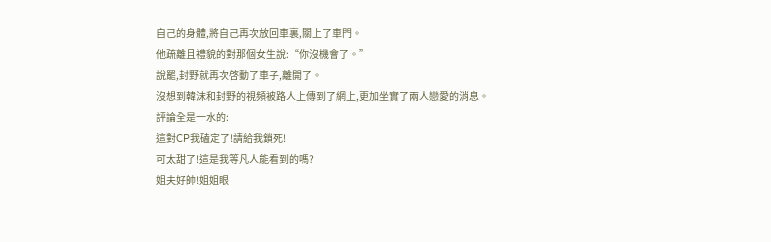自己的身體,將自己再次放回車裏,關上了車門。
他疏離且禮貌的對那個女生說:“你沒機會了。”
說罷,封野就再次啓動了車子,離開了。
沒想到韓沫和封野的視頻被路人上傳到了網上,更加坐實了兩人戀愛的消息。
評論全是一水的:
這對CP我磕定了!請給我鎖死!
可太甜了!這是我等凡人能看到的嗎?
姐夫好帥!姐姐眼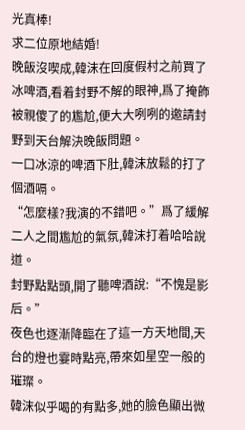光真棒!
求二位原地結婚!
晚飯沒喫成,韓沫在回度假村之前買了冰啤酒,看着封野不解的眼神,爲了掩飾被親傻了的尷尬,便大大咧咧的邀請封野到天台解決晚飯問題。
一口冰涼的啤酒下肚,韓沫放鬆的打了個酒嗝。
“怎麼樣?我演的不錯吧。”爲了緩解二人之間尷尬的氣氛,韓沫打着哈哈說道。
封野點點頭,開了聽啤酒說:“不愧是影后。”
夜色也逐漸降臨在了這一方天地間,天台的燈也霎時點亮,帶來如星空一般的璀璨。
韓沫似乎喝的有點多,她的臉色顯出微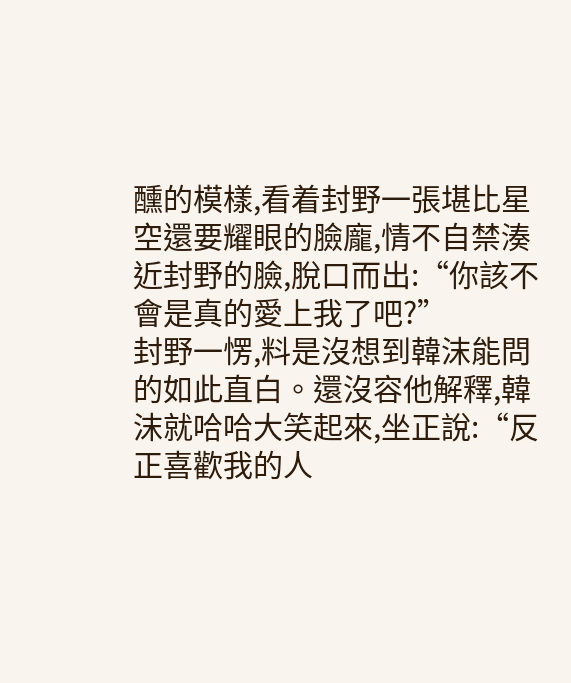醺的模樣,看着封野一張堪比星空還要耀眼的臉龐,情不自禁湊近封野的臉,脫口而出:“你該不會是真的愛上我了吧?”
封野一愣,料是沒想到韓沫能問的如此直白。還沒容他解釋,韓沫就哈哈大笑起來,坐正說:“反正喜歡我的人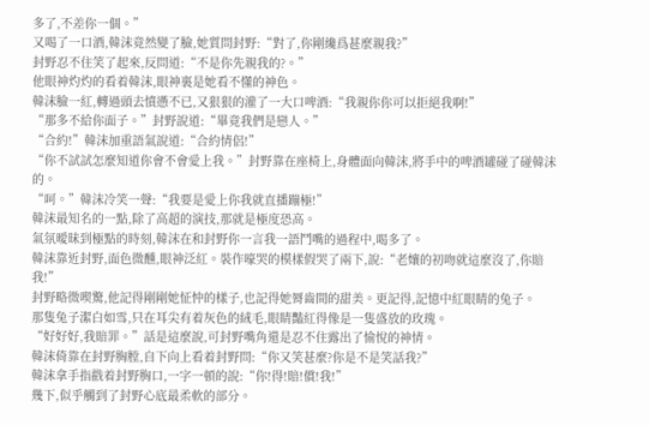多了,不差你一個。”
又喝了一口酒,韓沫竟然變了臉,她質問封野:“對了,你剛纔爲甚麼親我?”
封野忍不住笑了起來,反問道:“不是你先親我的?。”
他眼神灼灼的看着韓沫,眼神裏是她看不懂的神色。
韓沫臉一紅,轉過頭去憤懣不已,又狠狠的灌了一大口啤酒:“我親你你可以拒絕我啊!”
“那多不給你面子。”封野說道:“畢竟我們是戀人。”
“合約!”韓沫加重語氣說道:“合約情侶!”
“你不試試怎麼知道你會不會愛上我。”封野靠在座椅上,身體面向韓沫,將手中的啤酒罐碰了碰韓沫的。
“呵。”韓沫冷笑一聲:“我要是愛上你我就直播蹦極!”
韓沫最知名的一點,除了高超的演技,那就是極度恐高。
氣氛曖昧到極點的時刻,韓沫在和封野你一言我一語鬥嘴的過程中,喝多了。
韓沫靠近封野,面色微醺,眼神泛紅。裝作嚎哭的模樣假哭了兩下,說:“老孃的初吻就這麼沒了,你賠我!”
封野略微喫驚,他記得剛剛她怔忡的樣子,也記得她脣齒間的甜美。更記得,記憶中紅眼睛的兔子。
那隻兔子潔白如雪,只在耳尖有着灰色的絨毛,眼睛豔紅得像是一隻盛放的玫瑰。
“好好好,我賠罪。”話是這麼說,可封野嘴角還是忍不住露出了愉悅的神情。
韓沫倚靠在封野胸膛,自下向上看着封野問:“你又笑甚麼?你是不是笑話我?”
韓沫拿手指戳着封野胸口,一字一頓的說:“你!得!賠!償!我!”
幾下,似乎觸到了封野心底最柔軟的部分。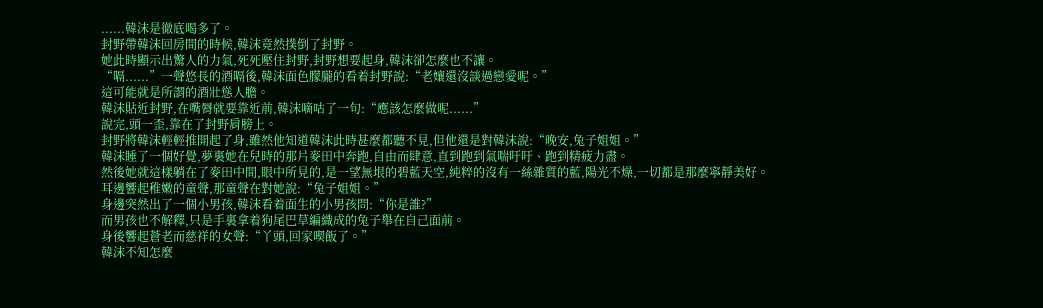......韓沫是徹底喝多了。
封野帶韓沫回房間的時候,韓沫竟然撲倒了封野。
她此時顯示出驚人的力氣,死死壓住封野,封野想要起身,韓沫卻怎麼也不讓。
“嗝......”一聲悠長的酒嗝後,韓沫面色朦朧的看着封野說:“老孃還沒談過戀愛呢。”
這可能就是所謂的酒壯慫人膽。
韓沫貼近封野,在嘴脣就要靠近前,韓沫嘀咕了一句:“應該怎麼做呢......”
說完,頭一歪,靠在了封野肩膀上。
封野將韓沫輕輕推開起了身,雖然他知道韓沫此時甚麼都聽不見,但他還是對韓沫說:“晚安,兔子姐姐。”
韓沫睡了一個好覺,夢裏她在兒時的那片麥田中奔跑,自由而肆意,直到跑到氣喘吁吁、跑到精疲力盡。
然後她就這樣躺在了麥田中間,眼中所見的,是一望無垠的碧藍天空,純粹的沒有一絲雜質的藍,陽光不燥,一切都是那麼寧靜美好。
耳邊響起稚嫩的童聲,那童聲在對她說:“兔子姐姐。”
身邊突然出了一個小男孩,韓沫看着面生的小男孩問:“你是誰?”
而男孩也不解釋,只是手裏拿着狗尾巴草編織成的兔子舉在自己面前。
身後響起蒼老而慈祥的女聲:“丫頭,回家喫飯了。”
韓沫不知怎麼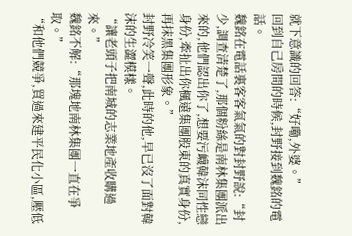就下意識的回答:“好嘞,外婆。”
回到自己房間的時候,封野接到魏銘的電話。
魏銘在電話裏客客氣氣的對封野說:“封少,調查清楚了,那個粉絲是南林集團派出來的,他們認出你了,想要污衊韓沫同性戀身份,牽扯出你楓遠集團股東的真實身份,再抹黑集團形象。”
封野冷笑一聲,此時的他,早已沒了面對韓沫的生澀模樣。
“讓老頭子把南城的志業地產收購過來。”
魏銘不解:“那塊地南林集團一直在爭取。”
“和他們競爭,買過來建平民化小區,壓低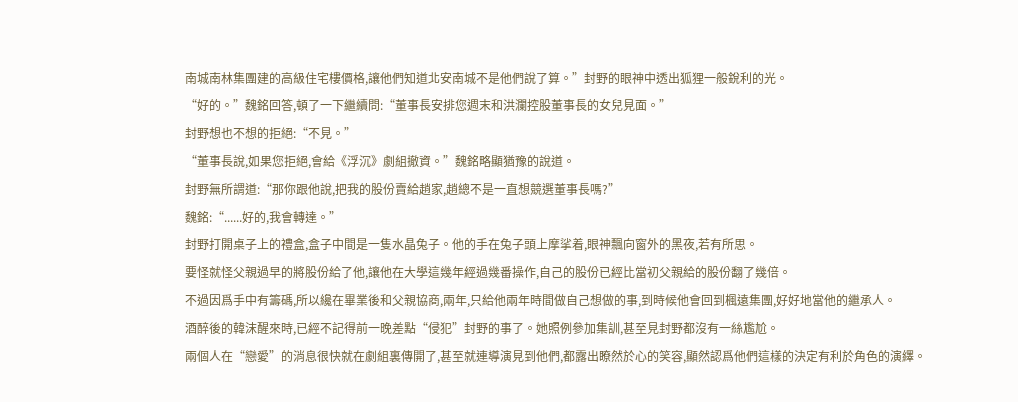南城南林集團建的高級住宅樓價格,讓他們知道北安南城不是他們說了算。”封野的眼神中透出狐狸一般銳利的光。
“好的。”魏銘回答,頓了一下繼續問:“董事長安排您週末和洪瀾控股董事長的女兒見面。”
封野想也不想的拒絕:“不見。”
“董事長說,如果您拒絕,會給《浮沉》劇組撤資。”魏銘略顯猶豫的說道。
封野無所謂道:“那你跟他說,把我的股份賣給趙家,趙總不是一直想競選董事長嗎?”
魏銘:“......好的,我會轉達。”
封野打開桌子上的禮盒,盒子中間是一隻水晶兔子。他的手在兔子頭上摩挲着,眼神飄向窗外的黑夜,若有所思。
要怪就怪父親過早的將股份給了他,讓他在大學這幾年經過幾番操作,自己的股份已經比當初父親給的股份翻了幾倍。
不過因爲手中有籌碼,所以纔在畢業後和父親協商,兩年,只給他兩年時間做自己想做的事,到時候他會回到楓遠集團,好好地當他的繼承人。
酒醉後的韓沫醒來時,已經不記得前一晚差點“侵犯”封野的事了。她照例參加集訓,甚至見封野都沒有一絲尷尬。
兩個人在“戀愛”的消息很快就在劇組裏傳開了,甚至就連導演見到他們,都露出瞭然於心的笑容,顯然認爲他們這樣的決定有利於角色的演繹。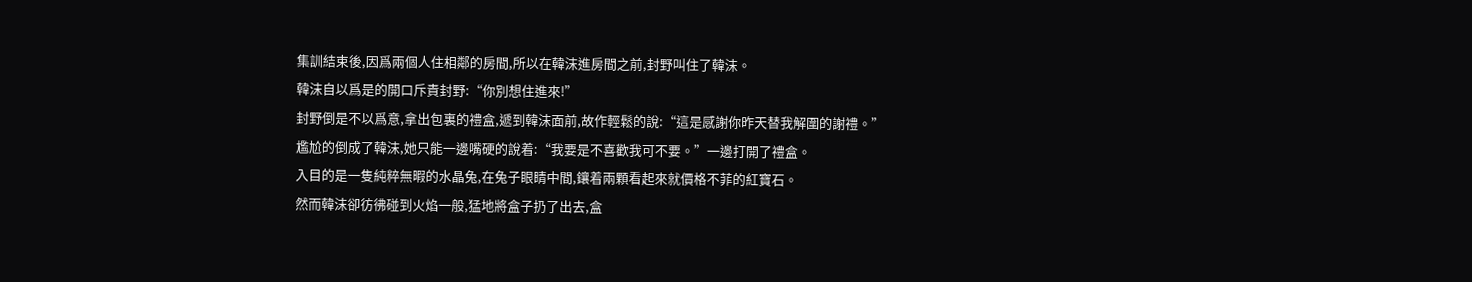集訓結束後,因爲兩個人住相鄰的房間,所以在韓沫進房間之前,封野叫住了韓沫。
韓沫自以爲是的開口斥責封野:“你別想住進來!”
封野倒是不以爲意,拿出包裏的禮盒,遞到韓沫面前,故作輕鬆的說:“這是感謝你昨天替我解圍的謝禮。”
尷尬的倒成了韓沫,她只能一邊嘴硬的說着:“我要是不喜歡我可不要。”一邊打開了禮盒。
入目的是一隻純粹無暇的水晶兔,在兔子眼睛中間,鑲着兩顆看起來就價格不菲的紅寶石。
然而韓沫卻彷彿碰到火焰一般,猛地將盒子扔了出去,盒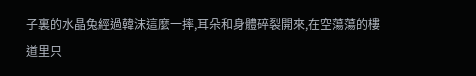子裏的水晶兔經過韓沫這麼一摔,耳朵和身體碎裂開來,在空蕩蕩的樓道里只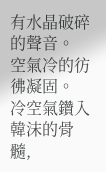有水晶破碎的聲音。
空氣冷的彷彿凝固。
冷空氣鑽入韓沫的骨髓,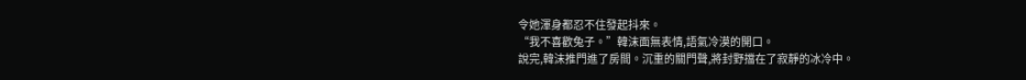令她渾身都忍不住發起抖來。
“我不喜歡兔子。”韓沫面無表情,語氣冷漠的開口。
說完,韓沫推門進了房間。沉重的關門聲,將封野擋在了寂靜的冰冷中。